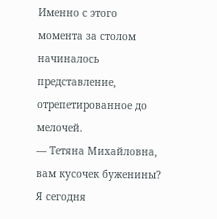Именно с этого момента за столом начиналось представление, отрепетированное до мелочей.
— Тетяна Михайловна, вам кусочек буженины? Я сегодня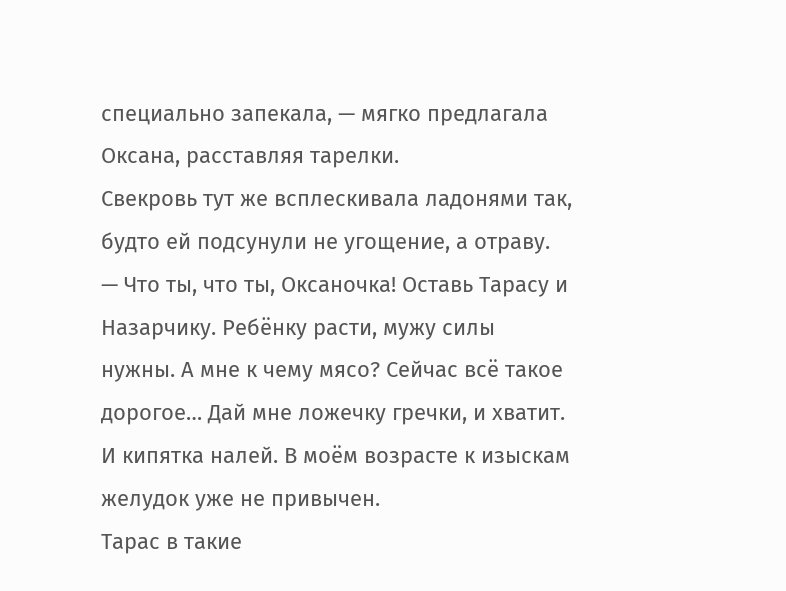специально запекала, — мягко предлагала Оксана, расставляя тарелки.
Свекровь тут же всплескивала ладонями так, будто ей подсунули не угощение, а отраву.
— Что ты, что ты, Оксаночка! Оставь Тарасу и Назарчику. Ребёнку расти, мужу силы нужны. А мне к чему мясо? Сейчас всё такое дорогое… Дай мне ложечку гречки, и хватит. И кипятка налей. В моём возрасте к изыскам желудок уже не привычен.
Тарас в такие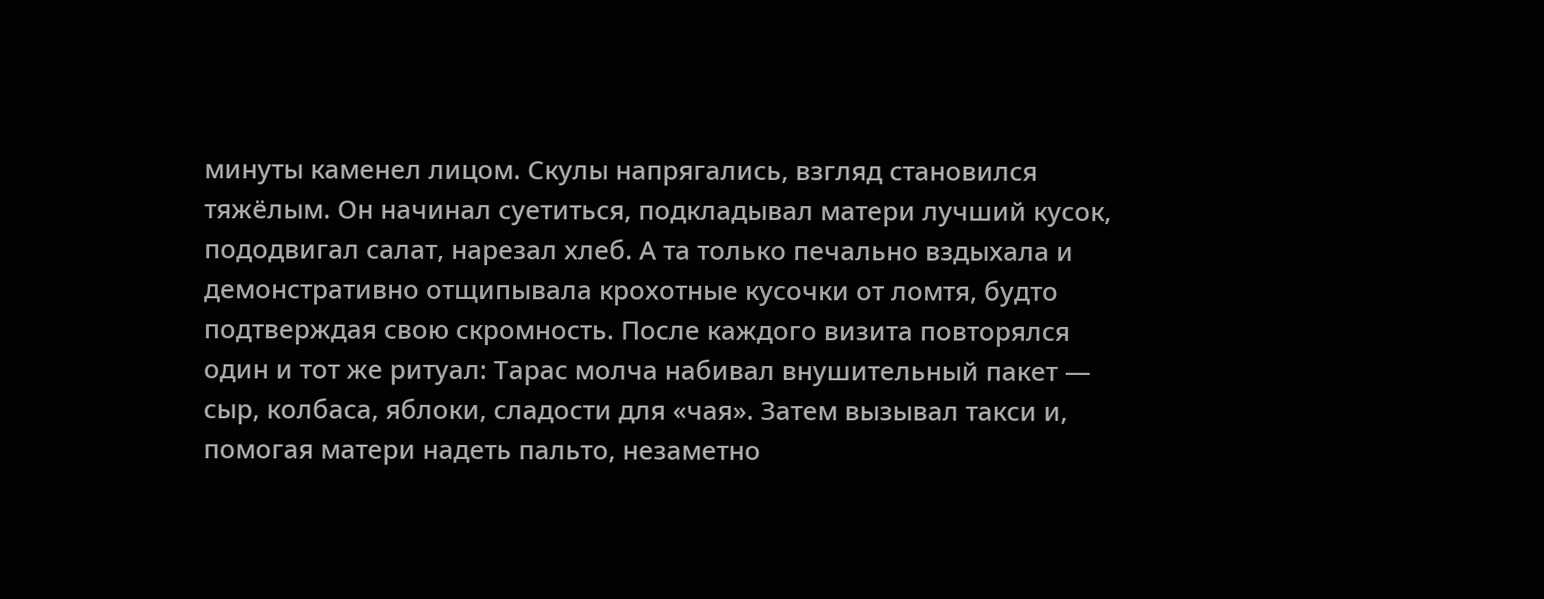минуты каменел лицом. Скулы напрягались, взгляд становился тяжёлым. Он начинал суетиться, подкладывал матери лучший кусок, пододвигал салат, нарезал хлеб. А та только печально вздыхала и демонстративно отщипывала крохотные кусочки от ломтя, будто подтверждая свою скромность. После каждого визита повторялся один и тот же ритуал: Тарас молча набивал внушительный пакет — сыр, колбаса, яблоки, сладости для «чая». Затем вызывал такси и, помогая матери надеть пальто, незаметно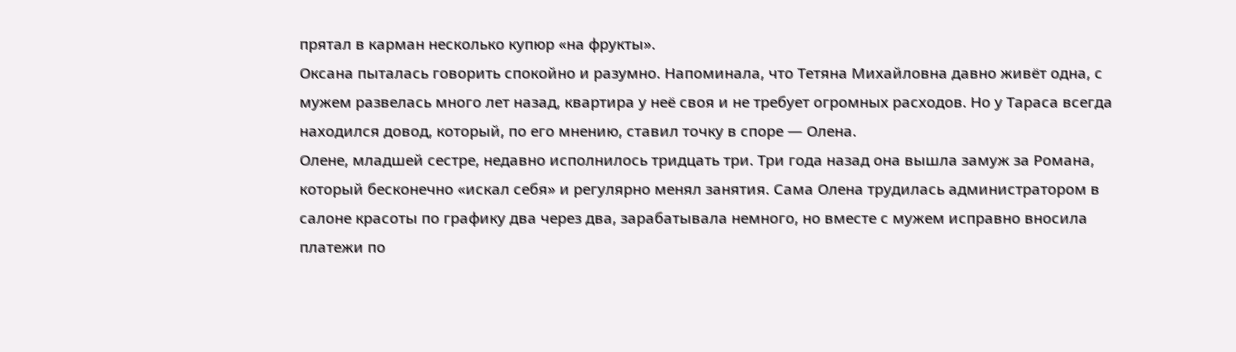прятал в карман несколько купюр «на фрукты».
Оксана пыталась говорить спокойно и разумно. Напоминала, что Тетяна Михайловна давно живёт одна, с мужем развелась много лет назад, квартира у неё своя и не требует огромных расходов. Но у Тараса всегда находился довод, который, по его мнению, ставил точку в споре — Олена.
Олене, младшей сестре, недавно исполнилось тридцать три. Три года назад она вышла замуж за Романа, который бесконечно «искал себя» и регулярно менял занятия. Сама Олена трудилась администратором в салоне красоты по графику два через два, зарабатывала немного, но вместе с мужем исправно вносила платежи по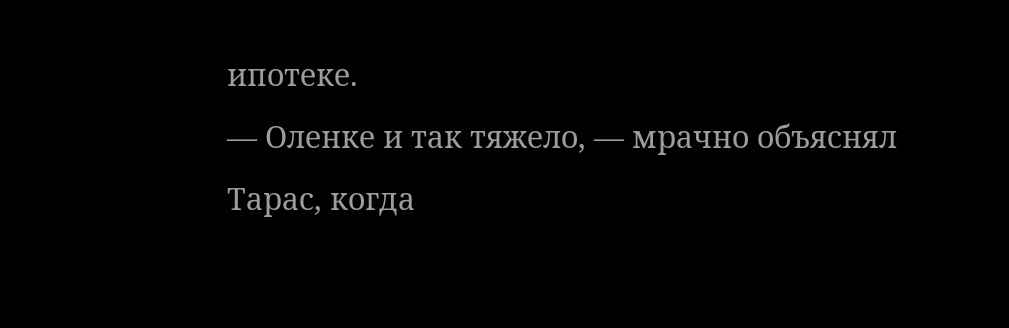ипотеке.
— Оленке и так тяжело, — мрачно объяснял Тарас, когда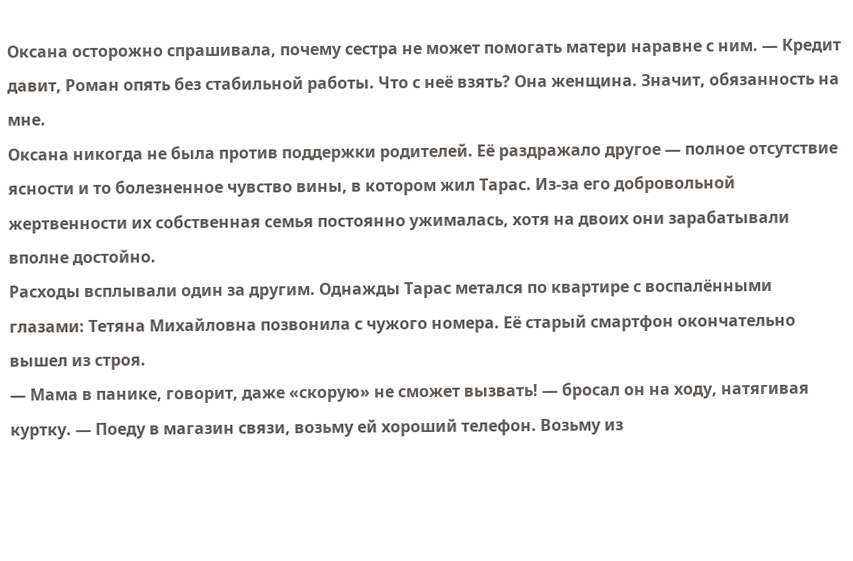Оксана осторожно спрашивала, почему сестра не может помогать матери наравне с ним. — Кредит давит, Роман опять без стабильной работы. Что с неё взять? Она женщина. Значит, обязанность на мне.
Оксана никогда не была против поддержки родителей. Её раздражало другое — полное отсутствие ясности и то болезненное чувство вины, в котором жил Тарас. Из-за его добровольной жертвенности их собственная семья постоянно ужималась, хотя на двоих они зарабатывали вполне достойно.
Расходы всплывали один за другим. Однажды Тарас метался по квартире с воспалёнными глазами: Тетяна Михайловна позвонила с чужого номера. Её старый смартфон окончательно вышел из строя.
— Мама в панике, говорит, даже «скорую» не сможет вызвать! — бросал он на ходу, натягивая куртку. — Поеду в магазин связи, возьму ей хороший телефон. Возьму из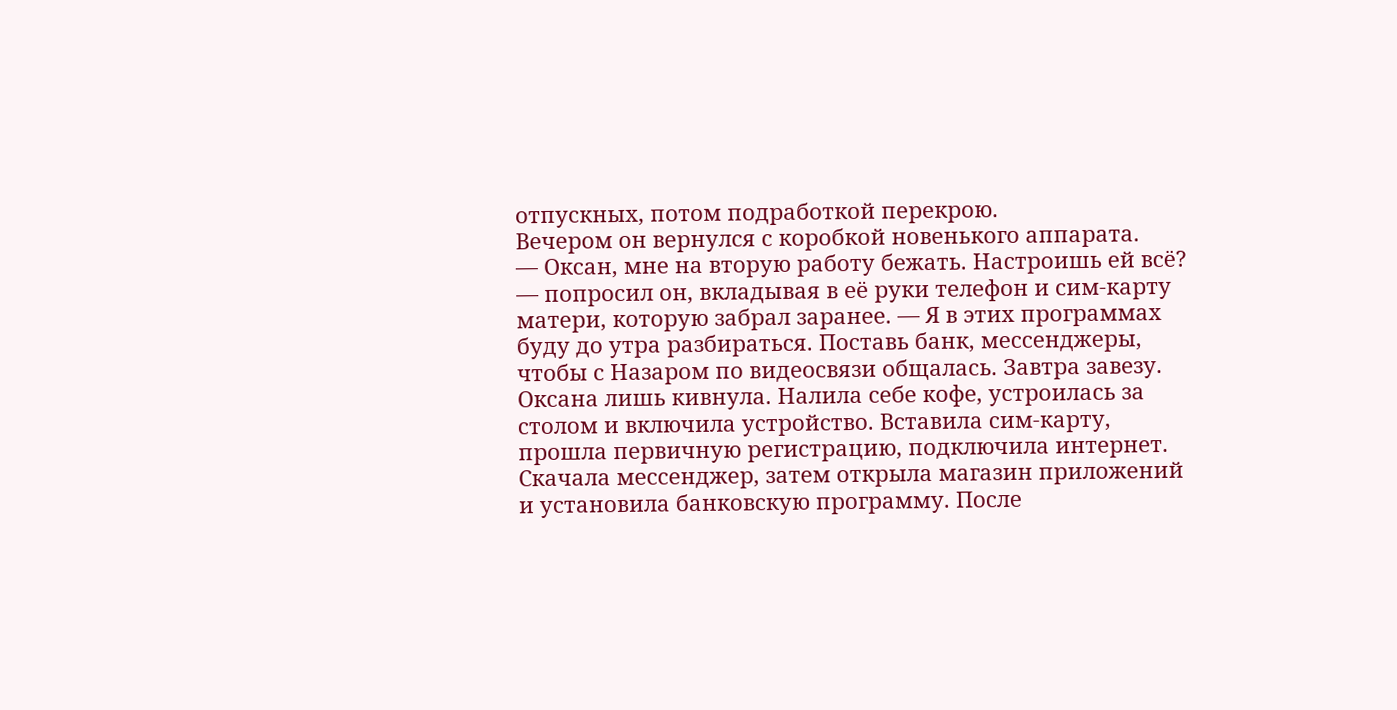отпускных, потом подработкой перекрою.
Вечером он вернулся с коробкой новенького аппарата.
— Оксан, мне на вторую работу бежать. Настроишь ей всё? — попросил он, вкладывая в её руки телефон и сим-карту матери, которую забрал заранее. — Я в этих программах буду до утра разбираться. Поставь банк, мессенджеры, чтобы с Назаром по видеосвязи общалась. Завтра завезу.
Оксана лишь кивнула. Налила себе кофе, устроилась за столом и включила устройство. Вставила сим-карту, прошла первичную регистрацию, подключила интернет. Скачала мессенджер, затем открыла магазин приложений и установила банковскую программу. После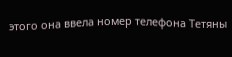этого она ввела номер телефона Тетяны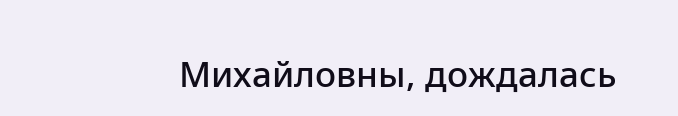Михайловны, дождалась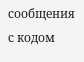сообщения с кодом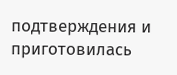подтверждения и приготовилась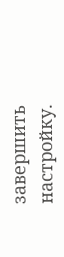завершить настройку.